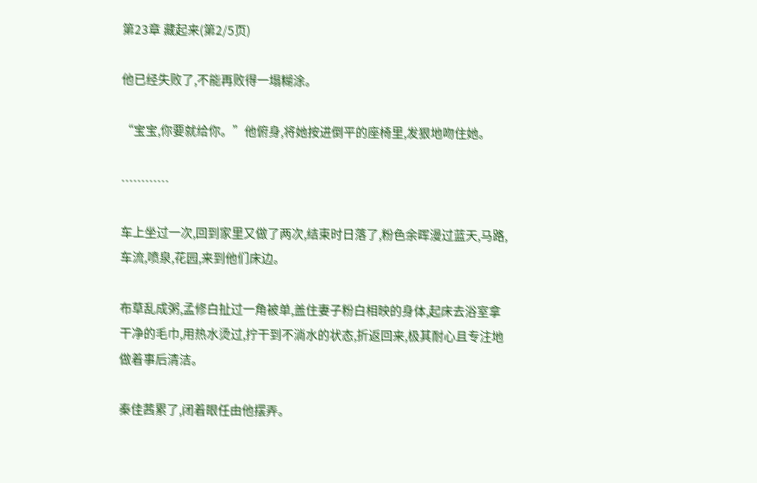第23章 藏起来(第2/5页)

他已经失败了,不能再败得一塌糊涂。

“宝宝,你要就给你。”他俯身,将她按进倒平的座椅里,发狠地吻住她。

…………

车上坐过一次,回到家里又做了两次,结束时日落了,粉色余晖漫过蓝天,马路,车流,喷泉,花园,来到他们床边。

布草乱成粥,孟修白扯过一角被单,盖住妻子粉白相映的身体,起床去浴室拿干净的毛巾,用热水烫过,拧干到不淌水的状态,折返回来,极其耐心且专注地做着事后清洁。

秦佳茜累了,闭着眼任由他摆弄。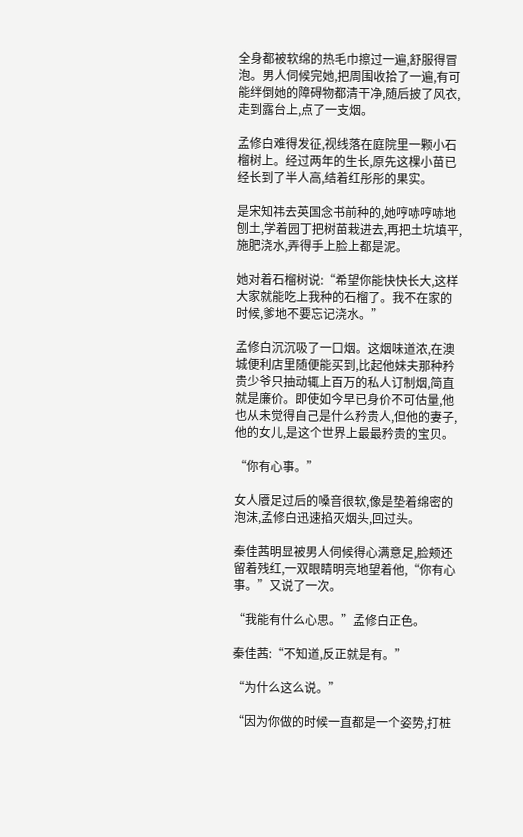全身都被软绵的热毛巾擦过一遍,舒服得冒泡。男人伺候完她,把周围收拾了一遍,有可能绊倒她的障碍物都清干净,随后披了风衣,走到露台上,点了一支烟。

孟修白难得发征,视线落在庭院里一颗小石榴树上。经过两年的生长,原先这棵小苗已经长到了半人高,结着红彤彤的果实。

是宋知祎去英国念书前种的,她哼哧哼哧地刨土,学着园丁把树苗栽进去,再把土坑填平,施肥浇水,弄得手上脸上都是泥。

她对着石榴树说:“希望你能快快长大,这样大家就能吃上我种的石榴了。我不在家的时候,爹地不要忘记浇水。”

孟修白沉沉吸了一口烟。这烟味道浓,在澳城便利店里随便能买到,比起他妹夫那种矜贵少爷只抽动辄上百万的私人订制烟,简直就是廉价。即使如今早已身价不可估量,他也从未觉得自己是什么矜贵人,但他的妻子,他的女儿,是这个世界上最最矜贵的宝贝。

“你有心事。”

女人餍足过后的嗓音很软,像是垫着绵密的泡沫,孟修白迅速掐灭烟头,回过头。

秦佳茜明显被男人伺候得心满意足,脸颊还留着残红,一双眼睛明亮地望着他,“你有心事。”又说了一次。

“我能有什么心思。”孟修白正色。

秦佳茜:“不知道,反正就是有。”

“为什么这么说。”

“因为你做的时候一直都是一个姿势,打桩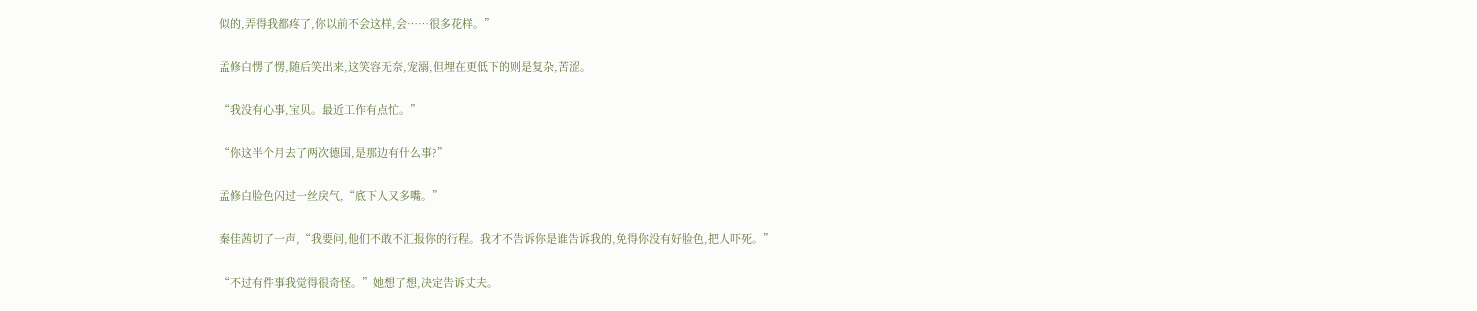似的,弄得我都疼了,你以前不会这样,会……很多花样。”

孟修白愣了愣,随后笑出来,这笑容无奈,宠溺,但埋在更低下的则是复杂,苦涩。

“我没有心事,宝贝。最近工作有点忙。”

“你这半个月去了两次德国,是那边有什么事?”

孟修白脸色闪过一丝戾气,“底下人又多嘴。”

秦佳茜切了一声,“我要问,他们不敢不汇报你的行程。我才不告诉你是谁告诉我的,免得你没有好脸色,把人吓死。”

“不过有件事我觉得很奇怪。”她想了想,决定告诉丈夫。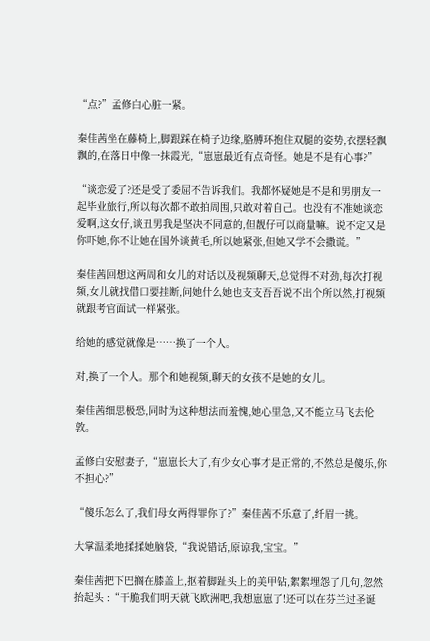“点?”孟修白心脏一紧。

秦佳茜坐在藤椅上,脚跟踩在椅子边缘,胳膊环抱住双腿的姿势,衣摆轻飘飘的,在落日中像一抹霞光,“崽崽最近有点奇怪。她是不是有心事?”

“谈恋爱了?还是受了委屈不告诉我们。我都怀疑她是不是和男朋友一起毕业旅行,所以每次都不敢拍周围,只敢对着自己。也没有不准她谈恋爱啊,这女仔,谈丑男我是坚决不同意的,但靓仔可以商量嘛。说不定又是你吓她,你不让她在国外谈黄毛,所以她紧张,但她又学不会撒谎。”

秦佳茜回想这两周和女儿的对话以及视频聊天,总觉得不对劲,每次打视频,女儿就找借口要挂断,问她什么她也支支吾吾说不出个所以然,打视频就跟考官面试一样紧张。

给她的感觉就像是……换了一个人。

对,换了一个人。那个和她视频,聊天的女孩不是她的女儿。

秦佳茜细思极恐,同时为这种想法而羞愧,她心里急,又不能立马飞去伦敦。

孟修白安慰妻子,“崽崽长大了,有少女心事才是正常的,不然总是傻乐,你不担心?”

“傻乐怎么了,我们母女两得罪你了?”秦佳茜不乐意了,纤眉一挑。

大掌温柔地揉揉她脑袋,“我说错话,原谅我,宝宝。”

秦佳茜把下巴搁在膝盖上,抠着脚趾头上的美甲钻,絮絮埋怨了几句,忽然抬起头 :“干脆我们明天就飞欧洲吧,我想崽崽了!还可以在芬兰过圣诞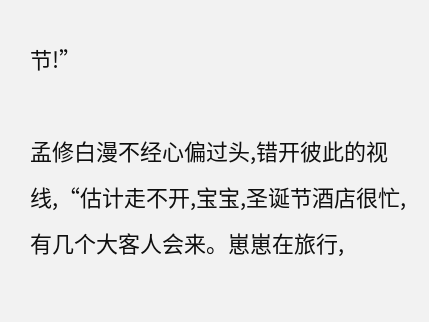节!”

孟修白漫不经心偏过头,错开彼此的视线,“估计走不开,宝宝,圣诞节酒店很忙,有几个大客人会来。崽崽在旅行,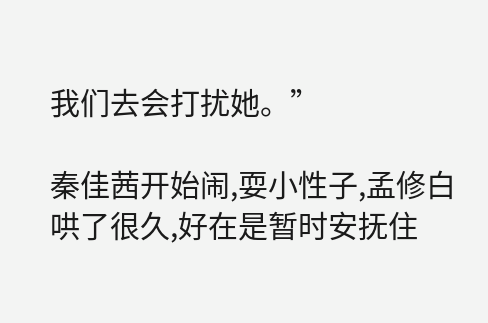我们去会打扰她。”

秦佳茜开始闹,耍小性子,孟修白哄了很久,好在是暂时安抚住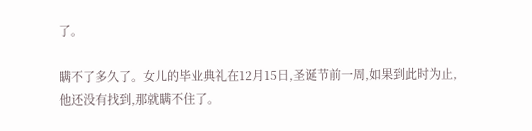了。

瞒不了多久了。女儿的毕业典礼在12月15日,圣诞节前一周,如果到此时为止,他还没有找到,那就瞒不住了。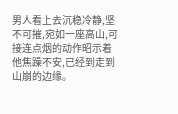男人看上去沉稳冷静,坚不可摧,宛如一座高山,可接连点烟的动作昭示着他焦躁不安,已经到走到山崩的边缘。